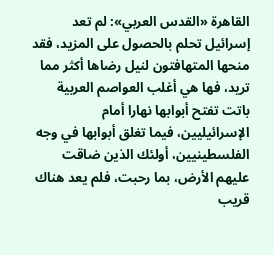القاهرة «القدس العربي»: لم تعد إسرائيل تحلم بالحصول على المزيد، فقد منحها المتهافتون لنيل رضاها أكثر مما تريد، فها هي أغلب العواصم العربية باتت تفتح أبوابها نهارا أمام الإسرائيليين، فيما تغلق أبوابها في وجه الفلسطينيين، أولئك الذين ضاقت عليهم الأرض، بما رحبت، فلم يعد هناك قريب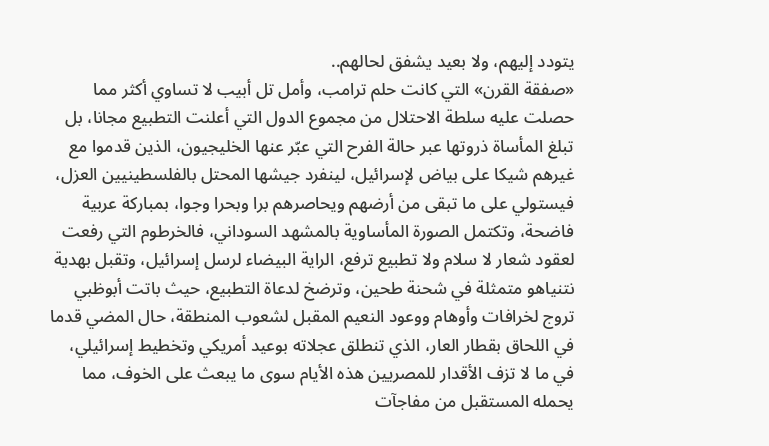يتودد إليهم، ولا بعيد يشفق لحالهم..
«صفقة القرن» التي كانت حلم ترامب، وأمل تل أبيب لا تساوي أكثر مما حصلت عليه سلطة الاحتلال من مجموع الدول التي أعلنت التطبيع مجانا، بل تبلغ المأساة ذروتها عبر حالة الفرح التي عبّر عنها الخليجيون، الذين قدموا مع غيرهم شيكا على بياض لإسرائيل، لينفرد جيشها المحتل بالفلسطينيين العزل، فيستولي على ما تبقى من أرضهم ويحاصرهم برا وبحرا وجوا، بمباركة عربية فاضحة، وتكتمل الصورة المأساوية بالمشهد السوداني، فالخرطوم التي رفعت لعقود شعار لا سلام ولا تطبيع ترفع، الراية البيضاء لرسل إسرائيل، وتقبل بهدية نتنياهو متمثلة في شحنة طحين، وترضخ لدعاة التطبيع، حيث باتت أبوظبي تروج لخرافات وأوهام ووعود النعيم المقبل لشعوب المنطقة، حال المضي قدما في اللحاق بقطار العار، الذي تنطلق عجلاته بوعيد أمريكي وتخطيط إسرائيلي، في ما لا تزف الأقدار للمصريين هذه الأيام سوى ما يبعث على الخوف، مما يحمله المستقبل من مفاجآت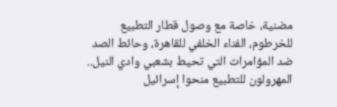مضنية، خاصة مع وصول قطار التطبيع للخرطوم، الفناء الخلفي للقاهرة، وحائط الصد ضد المؤامرات التي تحيط بشعبي وادي النيل..
المهرولون للتطبيع منحوا إسرائيل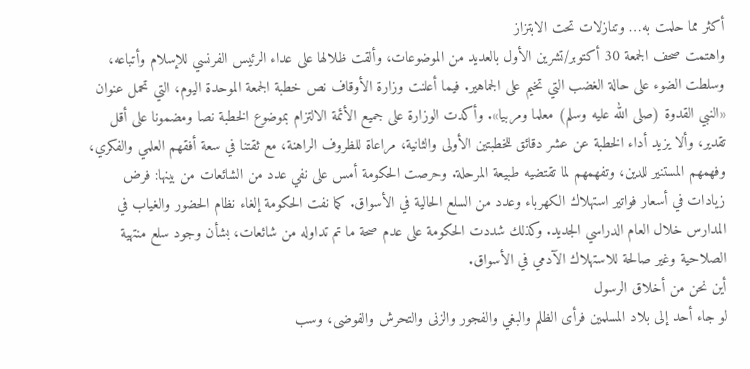أكثر مما حلمت به… وتنازلات تحت الابتزاز
واهتمت صحف الجمعة 30 أكتوبر/تشرين الأول بالعديد من الموضوعات، وألقت ظلالها على عداء الرئيس الفرنسي للإسلام وأتباعه، وسلطت الضوء على حالة الغضب التي تخيم على الجماهير. فيما أعلنت وزارة الأوقاف نص خطبة الجمعة الموحدة اليوم، التي تحمل عنوان «النبي القدوة (صلى الله عليه وسلم) معلما ومربيا». وأكدت الوزارة على جميع الأئمة الالتزام بموضوع الخطبة نصا ومضمونا على أقل تقدير، وألا يزيد أداء الخطبة عن عشر دقائق للخطبتين الأولى والثانية، مراعاة للظروف الراهنة، مع ثقتنا في سعة أفقهم العلمي والفكري، وفهمهم المستنير للدين، وتفهمهم لما تقتضيه طبيعة المرحلة. وحرصت الحكومة أمس على نفي عدد من الشائعات من بينها: فرض زيادات في أسعار فواتير استهلاك الكهرباء وعدد من السلع الحالية في الأسواق. كما نفت الحكومة إلغاء نظام الحضور والغياب في المدارس خلال العام الدراسي الجديد. وكذلك شددت الحكومة على عدم صحة ما تم تداوله من شائعات، بشأن وجود سلع منتهية الصلاحية وغير صالحة للاستهلاك الآدمي في الأسواق.
أين نحن من أخلاق الرسول
لو جاء أحد إلى بلاد المسلمين فرأى الظلم والبغي والفجور والزنى والتحرش والفوضى، وسب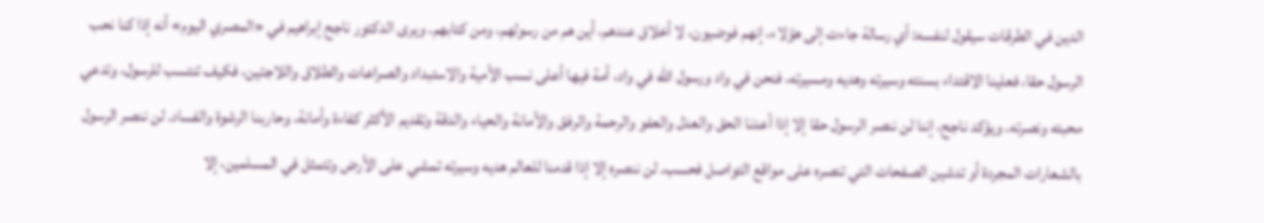الدين في الطرقات سيقول لنفسه: أي رسالة جاءت إلى هؤلاء، إنهم فوضيون، لا أخلاق عندهم، أين هم من رسولهم، ومن كتابهم. ويرى الدكتور ناجح إبراهيم في «المصري اليوم» أنه إذا كنا نحب الرسول حقا، فعلينا الاقتداء بسنته وسيرته وهديه ومسيرته، فنحن في واد ورسول الله في واد، أمة فيها أعلى نسب الأمية والاستبداد والصراعات والطلاق واللاجئين، فكيف تنتسب للرسول، وتدعي محبته ونصرته. ويؤكد ناجح، إننا لن ننصر الرسول حقا إلا إذا أعدنا الحق والعدل والعفو والرحمة والرفق والأمانة والحياء والدقة وتقديم الأكثر كفاءة وأمانة، وحاربنا الرشوة والفساد. لن ننصر الرسول بالشعارات المجردة أو تدشين الصفحات التي تنصره على مواقع التواصل فحسب. لن ننصره إلا إذا قدمنا للعالم هديه وسيرته تمشي على الأرض وتتمثل في المسلمين، إلا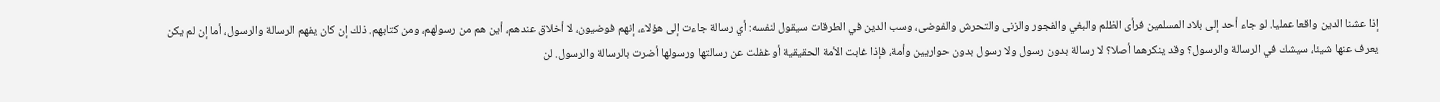إذا عشنا الدين واقعا عمليا. لو جاء أحد إلى بلاد المسلمين فرأى الظلم والبغي والفجور والزنى والتحرش والفوضى، وسب الدين في الطرقات سيقول لنفسه: أي رسالة جاءت إلى هؤلاء، إنهم فوضيون، لا أخلاق عندهم، أين هم من رسولهم، ومن كتابهم. ذلك إن كان يفهم الرسالة والرسول، أما إن لم يكن يعرف عنها شيئا، سيشك في الرسالة والرسول؟ وقد ينكرهما أصلا؟ لا رسالة بدون رسول ولا رسول بدون حواريين وأمة، فإذا غابت الأمة الحقيقية أو غفلت عن رسالتها ورسولها أضرت بالرسالة والرسول. لن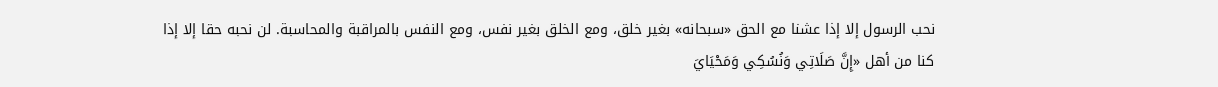نحب الرسول إلا إذا عشنا مع الحق «سبحانه» بغير خلق، ومع الخلق بغير نفس، ومع النفس بالمراقبة والمحاسبة. لن نحبه حقا إلا إذا كنا من أهل «إِنَّ صَلَاتِي وَنُسُكِي وَمَحْيَايَ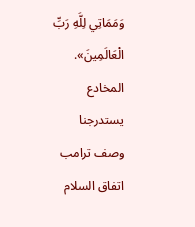وَمَمَاتِي لِلَّهِ رَبِّ الْعَالَمِينَ».
المخادع يستدرجنا
وصف ترامب اتفاق السلام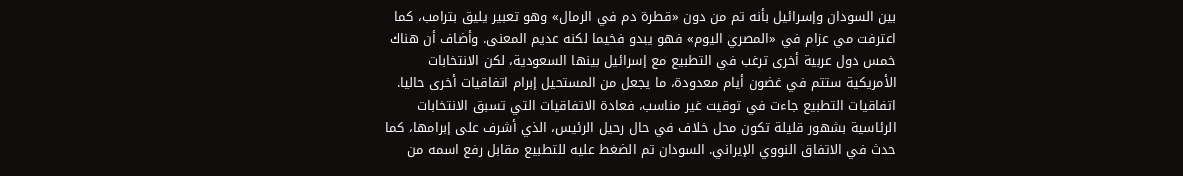بين السودان وإسرائيل بأنه تم من دون «قطرة دم في الرمال» وهو تعبير يليق بترامب، كما اعترفت مي عزام في «المصري اليوم» فهو يبدو فخيما لكنه عديم المعنى. وأضاف أن هناك خمس دول عربية أخرى ترغب في التطبيع مع إسرائيل بينها السعودية، لكن الانتخابات الأمريكية ستتم في غضون أيام معدودة، ما يجعل من المستحيل إبرام اتفاقيات أخرى حاليا. اتفاقيات التطبيع جاءت في توقيت غير مناسب، فعادة الاتفاقيات التي تسبق الانتخابات الرئاسية بشهور قليلة تكون محل خلاف في حال رحيل الرئيس، الذي أشرف على إبرامها، كما حدث في الاتفاق النووي الإيراني. السودان تم الضغط عليه للتطبيع مقابل رفع اسمه من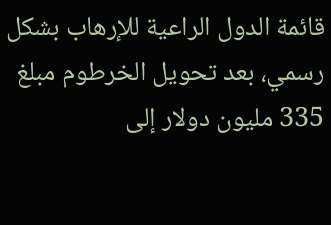قائمة الدول الراعية للإرهاب بشكل رسمي، بعد تحويل الخرطوم مبلغ 335 مليون دولار إلى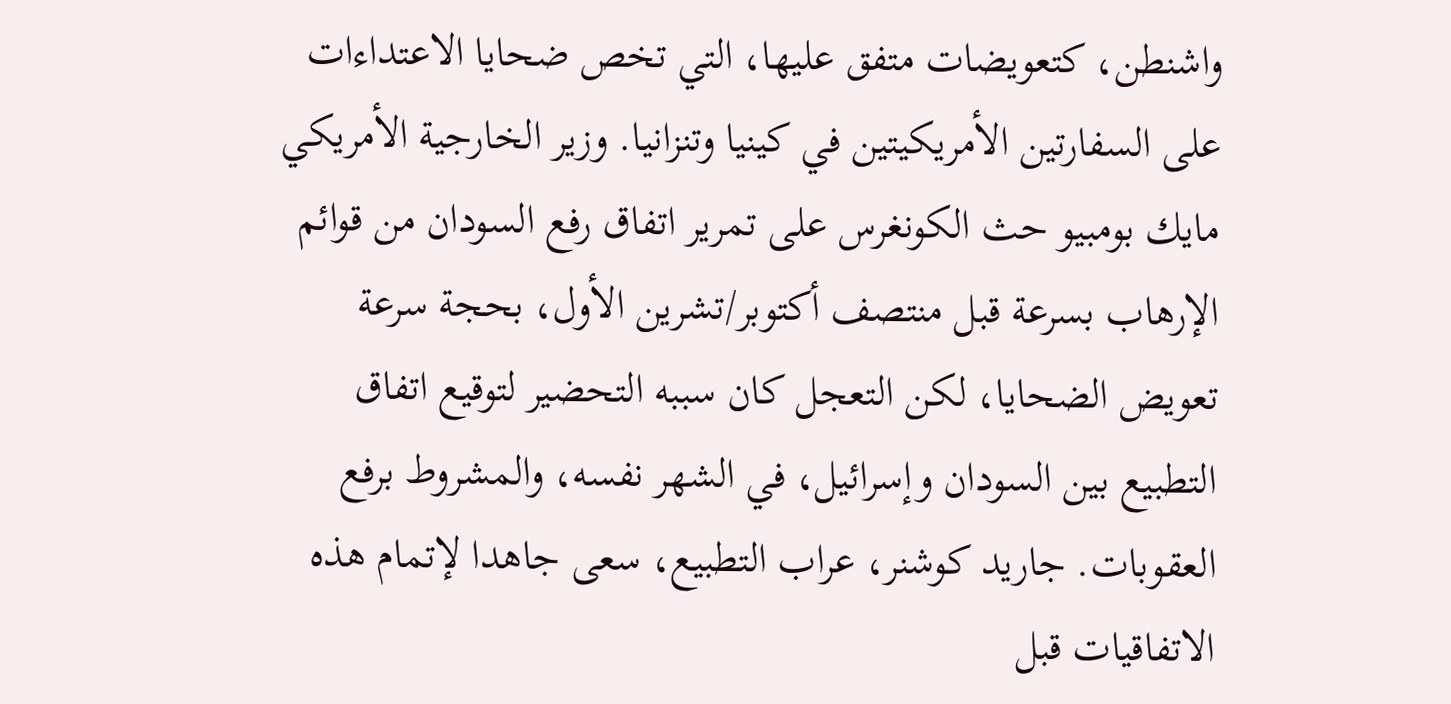واشنطن، كتعويضات متفق عليها، التي تخص ضحايا الاعتداءات على السفارتين الأمريكيتين في كينيا وتنزانيا. وزير الخارجية الأمريكي مايك بومبيو حث الكونغرس على تمرير اتفاق رفع السودان من قوائم الإرهاب بسرعة قبل منتصف أكتوبر/تشرين الأول، بحجة سرعة تعويض الضحايا، لكن التعجل كان سببه التحضير لتوقيع اتفاق التطبيع بين السودان وإسرائيل، في الشهر نفسه، والمشروط برفع العقوبات. جاريد كوشنر، عراب التطبيع، سعى جاهدا لإتمام هذه الاتفاقيات قبل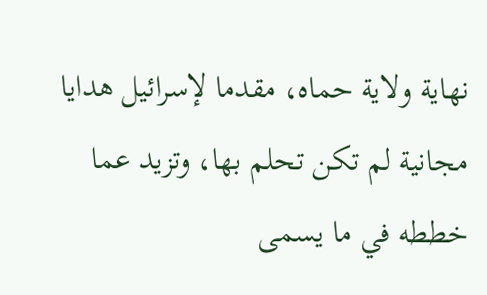نهاية ولاية حماه، مقدما لإسرائيل هدايا مجانية لم تكن تحلم بها، وتزيد عما خططه في ما يسمى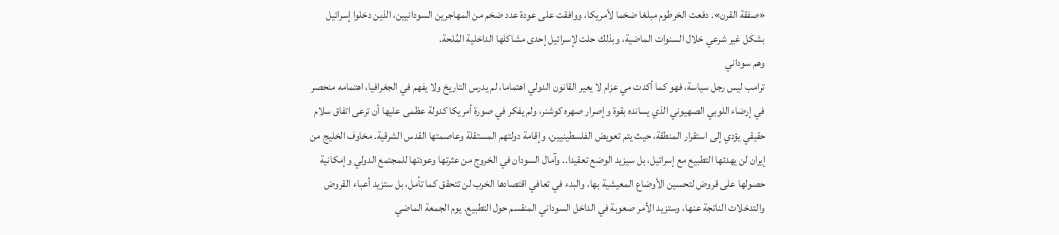«صفقة القرن». دفعت الخرطوم مبلغا ضخما لأمريكا، ووافقت على عودة عدد ضخم من المهاجرين السودانيين، الذين دخلوا إسرائيل بشكل غير شرعي خلال السنوات الماضية، وبذلك حلت لإسرائيل إحدى مشاكلها الداخلية المُلحة.
وهم سوداني
ترامب ليس رجل سياسة، فهو كما أكدت مي عزام لا يعير القانون الدولي اهتماما، لم يدرس التاريخ ولا يفهم في الجغرافيا، اهتمامه منحصر في إرضاء اللوبي الصهيوني الذي يسانده بقوة وإصرار صهره كوشنر، ولم يفكر في صورة أمريكا كدولة عظمى عليها أن ترعى اتفاق سلام حقيقي يؤدي إلى استقرار المنطقة، حيث يتم تعويض الفلسطينيين، وإقامة دولتهم المستقلة وعاصمتها القدس الشرقية. مخاوف الخليج من إيران لن يهدئها التطبيع مع إسرائيل، بل سيزيد الوضع تعقيدا.. وآمال السودان في الخروج من عثرتها وعودتها للمجتمع الدولي وإمكانية حصولها على قروض لتحسين الأوضاع المعيشية بها، والبدء في تعافي اقتصادها الخرب لن تتحقق كما تأمل، بل ستزيد أعباء القروض والتدخلات الناتجة عنها، وستزيد الأمر صعوبة في الداخل السوداني المنقسم حول التطبيع. يوم الجمعة الماضي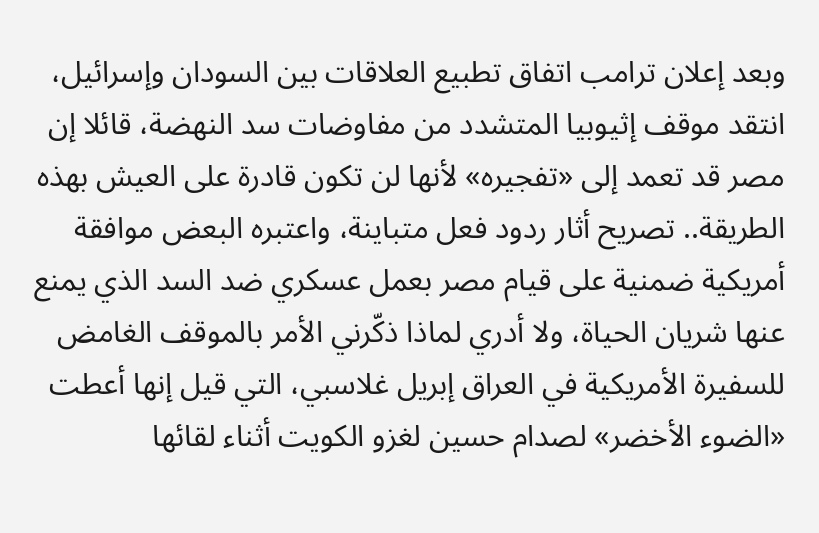وبعد إعلان ترامب اتفاق تطبيع العلاقات بين السودان وإسرائيل، انتقد موقف إثيوبيا المتشدد من مفاوضات سد النهضة، قائلا إن مصر قد تعمد إلى «تفجيره» لأنها لن تكون قادرة على العيش بهذه الطريقة.. تصريح أثار ردود فعل متباينة، واعتبره البعض موافقة أمريكية ضمنية على قيام مصر بعمل عسكري ضد السد الذي يمنع عنها شريان الحياة، ولا أدري لماذا ذكّرني الأمر بالموقف الغامض للسفيرة الأمريكية في العراق إبريل غلاسبي، التي قيل إنها أعطت «الضوء الأخضر» لصدام حسين لغزو الكويت أثناء لقائها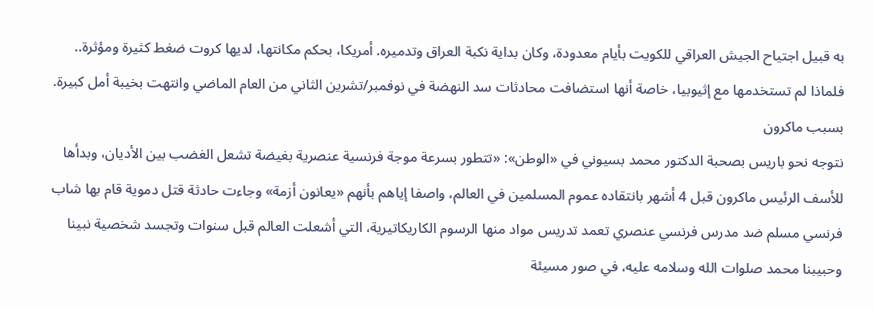به قبيل اجتياح الجيش العراقي للكويت بأيام معدودة، وكان بداية نكبة العراق وتدميره. أمريكا، بحكم مكانتها، لديها كروت ضغط كثيرة ومؤثرة.. فلماذا لم تستخدمها مع إثيوبيا، خاصة أنها استضافت محادثات سد النهضة في نوفمبر/تشرين الثاني من العام الماضي وانتهت بخيبة أمل كبيرة.
بسبب ماكرون
نتوجه نحو باريس بصحبة الدكتور محمد بسيوني في «الوطن»: «تتطور بسرعة موجة فرنسية عنصرية بغيضة تشعل الغضب بين الأديان، وبدأها للأسف الرئيس ماكرون قبل 4 أشهر بانتقاده عموم المسلمين في العالم، واصفا إياهم بأنهم «يعانون أزمة» وجاءت حادثة قتل دموية قام بها شاب فرنسي مسلم ضد مدرس فرنسي عنصري تعمد تدريس مواد منها الرسوم الكاريكاتيرية، التي أشعلت العالم قبل سنوات وتجسد شخصية نبينا وحبيبنا محمد صلوات الله وسلامه عليه، في صور مسيئة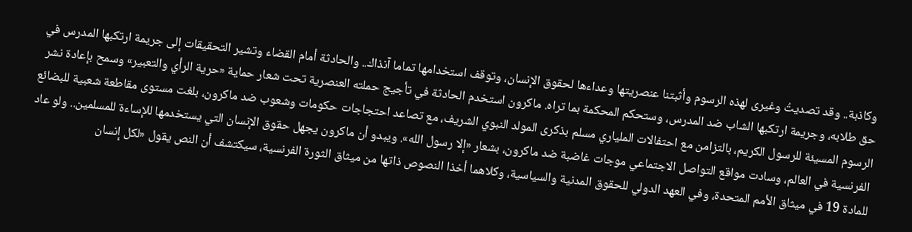وكاذبة.. وقد تصديتُ وغيرى لهذه الرسوم وأثبتنا عنصريتها وعداءها لحقوق الإنسان، وتوقف استخدامها تماما آنذاك.. والحادثة أمام القضاء وتشير التحقيقات إلى جريمة ارتكبها المدرس في حق طلابه، وجريمة ارتكبها الشاب ضد المدرس، وستحكم المحكمة بما تراه. ماكرون استخدم الحادثة في تأجيج حملته العنصرية تحت شعار حماية «حرية الرأي والتعبير» وسمح بإعادة نشر الرسوم المسيئة للرسول الكريم، بالتزامن مع احتفالات الملياري مسلم بذكرى المولد النبوي الشريف، مع تصاعد احتجاجات حكومات وشعوب ضد ماكرون، بلغت مستوى مقاطعة شعبية للبضائع الفرنسية في العالم، وسادت مواقع التواصل الاجتماعي موجات غاضبة ضد ماكرون، بشعار «إلا رسول الله». ويبدو أن ماكرون يجهل حقوق الإنسان التي يستخدمها للإساءة للمسلمين.. ولو عاد للمادة 19 في ميثاق الأمم المتحدة، وفي العهد الدولي للحقوق المدنية والسياسية، وكلاهما أخذا النصوص ذاتها من ميثاق الثورة الفرنسية، سيكتشف أن النص يقول «لكل إنسان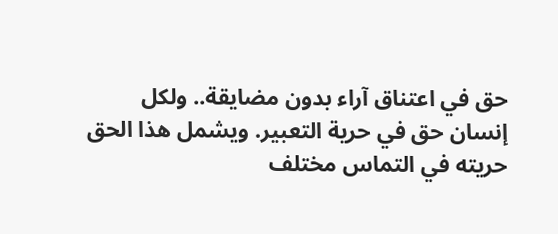حق في اعتناق آراء بدون مضايقة.. ولكل إنسان حق في حرية التعبير. ويشمل هذا الحق حريته في التماس مختلف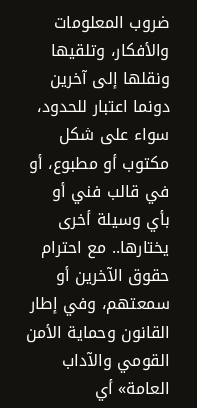ضروب المعلومات والأفكار، وتلقيها ونقلها إلى آخرين دونما اعتبار للحدود، سواء على شكل مكتوب أو مطبوع، أو في قالب فني أو بأي وسيلة أخرى يختارها.. مع احترام حقوق الآخرين أو سمعتهم، وفي إطار القانون وحماية الأمن القومي والآداب العامة» أي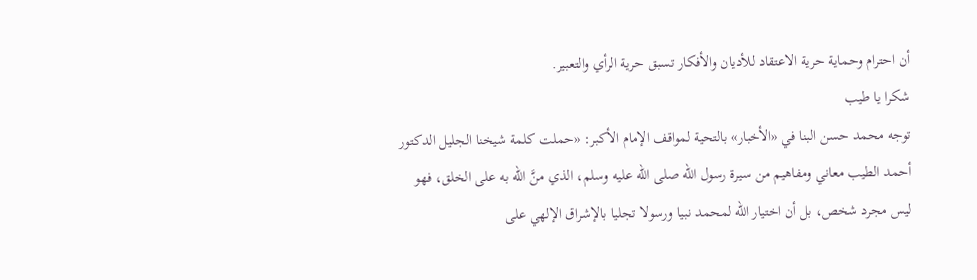أن احترام وحماية حرية الاعتقاد للأديان والأفكار تسبق حرية الرأي والتعبير.
شكرا يا طيب
توجه محمد حسن البنا في «الأخبار» بالتحية لمواقف الإمام الأكبر: «حملت كلمة شيخنا الجليل الدكتور أحمد الطيب معاني ومفاهيم من سيرة رسول الله صلى الله عليه وسلم، الذي منَّ الله به على الخلق، فهو ليس مجرد شخص، بل أن اختيار الله لمحمد نبيا ورسولا تجليا بالإشراق الإلهي على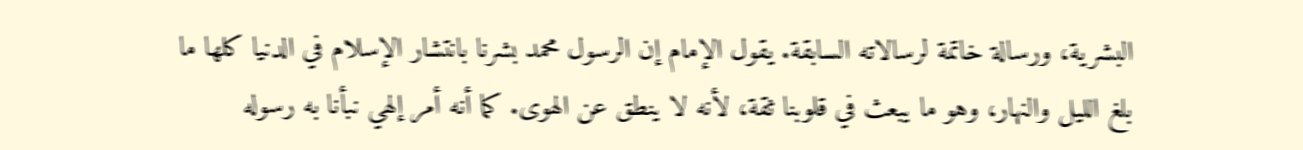البشرية، ورسالة خاتمة لرسالاته السابقة. يقول الإمام إن الرسول محمد بشرنا بانتشار الإسلام في الدنيا كلها ما بلغ الليل والنهار، وهو ما يبعث في قلوبنا ثقة، لأنه لا ينطق عن الهوى. كما أنه أمر إلهي نبأنا به رسوله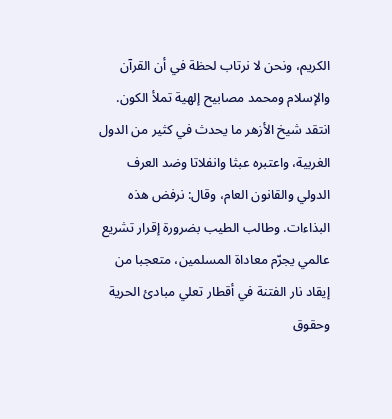الكريم، ونحن لا نرتاب لحظة في أن القرآن والإسلام ومحمد مصابيح إلهية تملأ الكون. انتقد شيخ الأزهر ما يحدث في كثير من الدول الغربية، واعتبره عبثا وانفلاتا وضد العرف الدولي والقانون العام، وقال: نرفض هذه البذاءات. وطالب الطيب بضرورة إقرار تشريع عالمي يجرّم معاداة المسلمين، متعجبا من إيقاد نار الفتنة في أقطار تعلي مبادئ الحرية وحقوق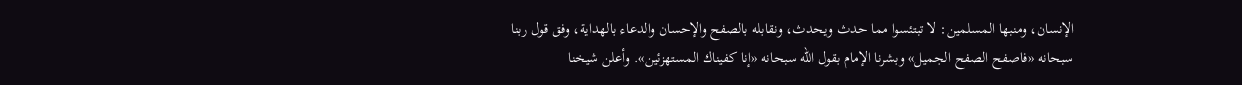الإنسان، ومنبها المسلمين: لا تبتئسوا مما حدث ويحدث، ونقابله بالصفح والإحسان والدعاء بالهداية، وفق قول ربنا سبحانه «فاصفح الصفح الجميل» وبشرنا الإمام بقول الله سبحانه «إنا كفيناك المستهزئين». وأعلن شيخنا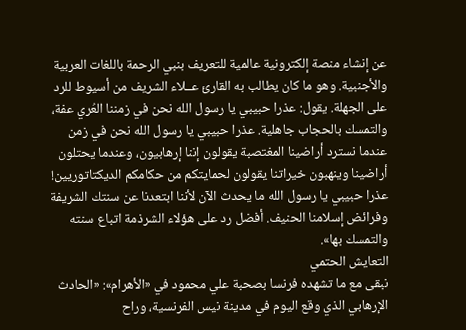عن إنشاء منصة إلكترونية عالمية للتعريف بنبي الرحمة باللغات العربية والأجنبية. وهو ما كان يطالب به القارئ عــلاء الشريف من أسيوط للرد على الجهلة. يقول: عذرا حبيبي يا رسول الله نحن في زمننا العُري عفة، والتمسك بالحجاب جاهلية. عذرا حبيبي يا رسول الله نحن في زمن عندما نسترد أراضينا المغتصبة يقولون إننا إرهابيون، وعندما يحتلون أراضينا وينهبون خيراتنا يقولون لحمايتكم من حكامكم الديكتاتوريين! عذرا حبيبي يا رسول الله ما يحدث الآن لأننا ابتعدنا عن سنتك الشريفة وفرائض إسلامنا الحنيف. أفضل رد على هؤلاء الشرذمة اتباع سنته والتمسك بها».
التعايش الحتمي
نبقى مع ما تشهده فرنسا بصحبة علي محمود في «الأهرام»: «الحادث الإرهابي الذي وقع اليوم في مدينة نيس الفرنسية، وراح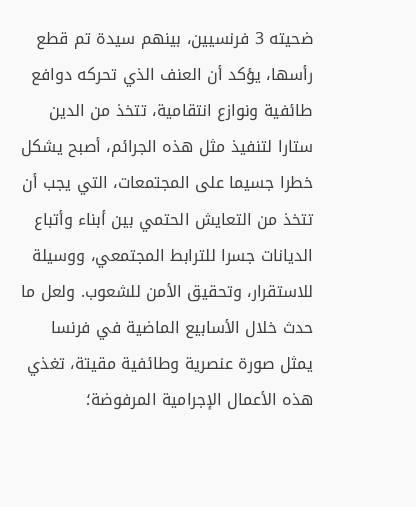ضحيته 3 فرنسيين، بينهم سيدة تم قطع رأسها، يؤكد أن العنف الذي تحركه دوافع طائفية ونوازع انتقامية، تتخذ من الدين ستارا لتنفيذ مثل هذه الجرائم، أصبح يشكل خطرا جسيما على المجتمعات، التي يجب أن تتخذ من التعايش الحتمي بين أبناء وأتباع الديانات جسرا للترابط المجتمعي، ووسيلة للاستقرار، وتحقيق الأمن للشعوب. ولعل ما حدث خلال الأسابيع الماضية في فرنسا يمثل صورة عنصرية وطائفية مقيتة، تغذي هذه الأعمال الإجرامية المرفوضة؛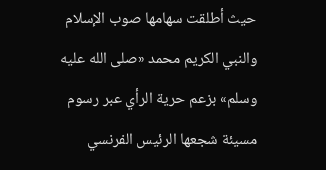حيث أطلقت سهامها صوب الإسلام والنبي الكريم محمد «صلى الله عليه وسلم» بزعم حرية الرأي عبر رسوم مسيئة شجعها الرئيس الفرنسي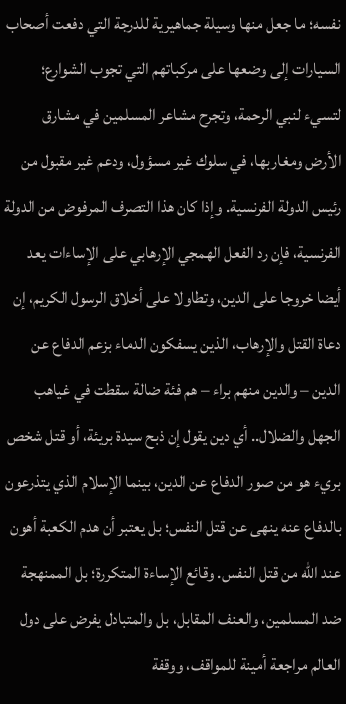نفسه؛ ما جعل منها وسيلة جماهيرية للدرجة التي دفعت أصحاب السيارات إلى وضعها على مركباتهم التي تجوب الشوارع؛ لتسيء لنبي الرحمة، وتجرح مشاعر المسلمين في مشارق الأرض ومغاربها، في سلوك غير مسؤول، ودعم غير مقبول من رئيس الدولة الفرنسية. وإذا كان هذا التصرف المرفوض من الدولة الفرنسية، فإن رد الفعل الهمجي الإرهابي على الإساءات يعد أيضا خروجا على الدين، وتطاولا على أخلاق الرسول الكريم، إن دعاة القتل والإرهاب، الذين يسفكون الدماء بزعم الدفاع عن الدين – والدين منهم براء – هم فئة ضالة سقطت في غياهب الجهل والضلال.. أي دين يقول إن ذبح سيدة بريئة، أو قتل شخص بريء هو من صور الدفاع عن الدين، بينما الإسلام الذي يتذرعون بالدفاع عنه ينهى عن قتل النفس؛ بل يعتبر أن هدم الكعبة أهون عند الله من قتل النفس. وقائع الإساءة المتكررة؛ بل الممنهجة ضد المسلمين، والعنف المقابل، بل والمتبادل يفرض على دول العالم مراجعة أمينة للمواقف، ووقفة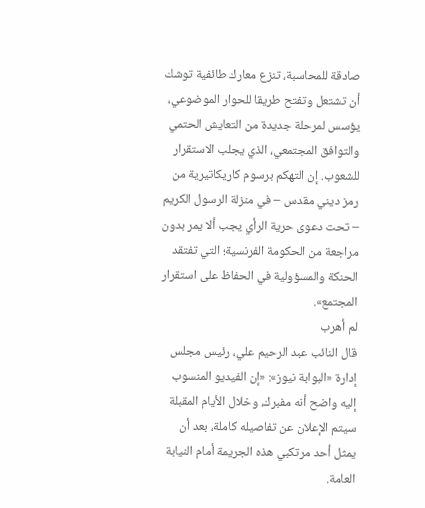صادقة للمحاسبة، تنزع معارك طائفية توشك أن تشتعل وتفتح طريقا للحوار الموضوعي، يؤسس لمرحلة جديدة من التعايش الحتمي والتوافق المجتمعي، الذي يجلب الاستقرار للشعوب. إن التهكم برسوم كاريكاتيرية من رمز ديني مقدس – في منزلة الرسول الكريم – تحت دعوى حرية الرأي يجب ألا يمر بدون مراجعة من الحكومة الفرنسية؛ التي تفتقد الحنكة والمسؤولية في الحفاظ على استقرار المجتمع».
لم أهرب
قال النائب عبد الرحيم علي، رئيس مجلس إدارة «البوابة نيوز»: «إن الفيديو المنسوب إليه واضح أنه مفبرك، وخلال الأيام المقبلة سيتم الإعلان عن تفاصيله كاملة، بعد أن يمثل أحد مرتكبي هذه الجريمة أمام النيابة العامة.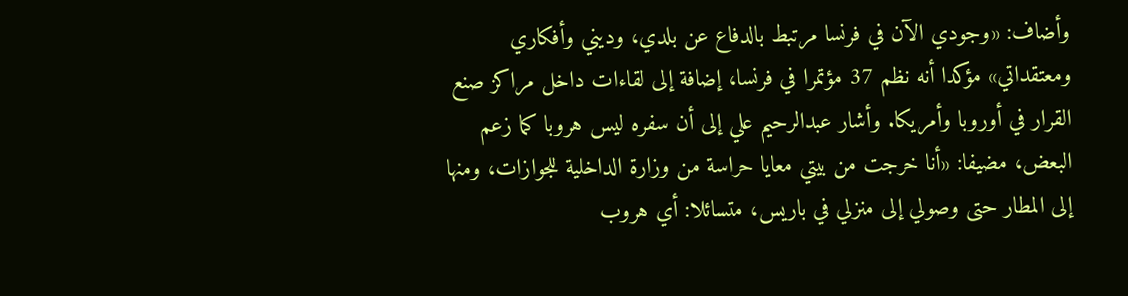وأضاف: «وجودي الآن في فرنسا مرتبط بالدفاع عن بلدي، وديني وأفكاري ومعتقداتي» مؤكدا أنه نظم 37 مؤتمرا في فرنسا، إضافة إلى لقاءات داخل مراكز صنع القرار في أوروبا وأمريكا. وأشار عبدالرحيم علي إلى أن سفره ليس هروبا كما زعم البعض، مضيفا: «أنا خرجت من بيتي معايا حراسة من وزارة الداخلية للجوازات، ومنها إلى المطار حتى وصولي إلى منزلي في باريس، متسائلا: أي هروب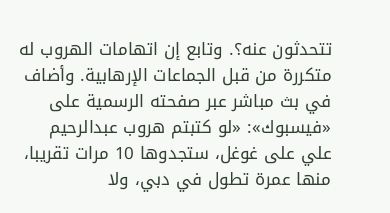تتحدثون عنه؟. وتابع إن اتهامات الهروب له متكررة من قبل الجماعات الإرهابية. وأضاف في بث مباشر عبر صفحته الرسمية على «فيسبوك»: «لو كتبتم هروب عبدالرحيم علي على غوغل، ستجدوها 10 مرات تقريبا، منها عمرة تطول في دبي، ولا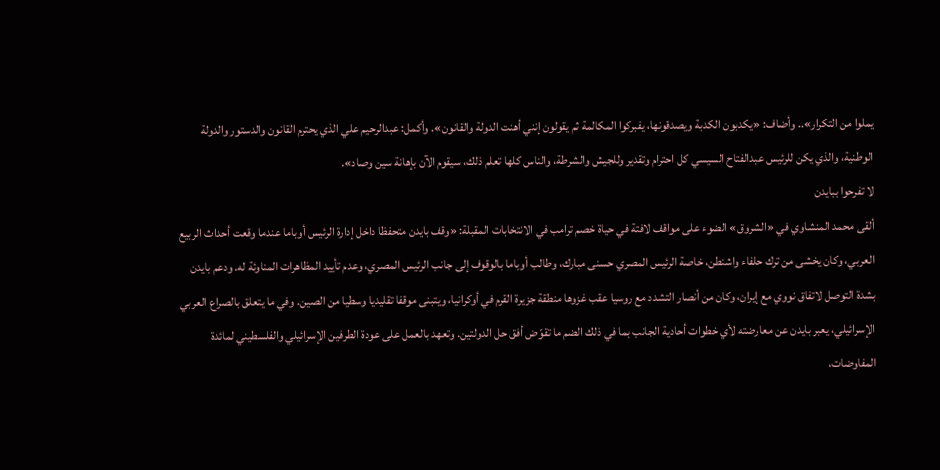يملوا من التكرار».. وأضاف: «يكدبون الكدبة ويصدقونها، يفبركوا المكالمة ثم يقولون إنني أهنت الدولة والقانون». وأكمل: عبدالرحيم علي الذي يحترم القانون والدستور والدولة الوطنية، والذي يكن للرئيس عبدالفتاح السيسي كل احترام وتقدير وللجيش والشرطة، والناس كلها تعلم ذلك، سيقوم الآن بإهانة سين وصاد».
لا تفرحوا ببايدن
ألقى محمد المنشاوي في «الشروق» الضوء على مواقف لافتة في حياة خصم ترامب في الانتخابات المقبلة: «وقف بايدن متحفظا داخل إدارة الرئيس أوباما عندما وقعت أحداث الربيع العربي، وكان يخشى من ترك حلفاء واشنطن، خاصة الرئيس المصري حسنى مبارك، وطالب أوباما بالوقوف إلى جانب الرئيس المصري، وعدم تأييد المظاهرات المناوئة له. ودعم بايدن بشدة التوصل لاتفاق نووي مع إيران، وكان من أنصار التشدد مع روسيا عقب غزوها منطقة جزيرة القرم في أوكرانيا، ويتبنى موقفا تقليديا وسطيا من الصين. وفي ما يتعلق بالصراع العربي الإسرائيلي، يعبر بايدن عن معارضته لأي خطوات أحادية الجانب بما في ذلك الضم ما تقوّض أفق حل الدولتين. وتعهد بالعمل على عودة الطرفين الإسرائيلي والفلسطيني لمائدة المفاوضات،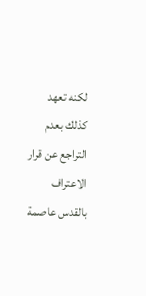لكنه تعهد كذلك بعدم التراجع عن قرار الاعتراف بالقدس عاصمة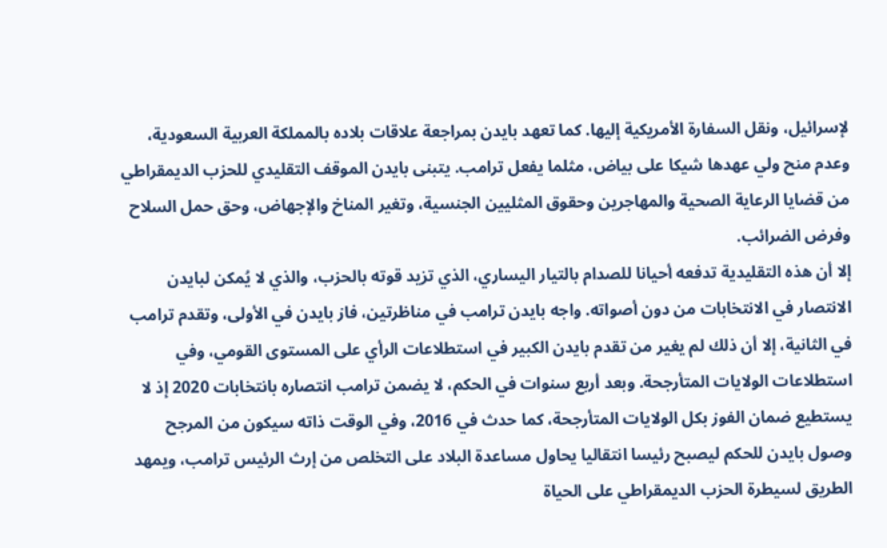لإسرائيل، ونقل السفارة الأمريكية إليها. كما تعهد بايدن بمراجعة علاقات بلاده بالمملكة العربية السعودية، وعدم منح ولي عهدها شيكا على بياض، مثلما يفعل ترامب. يتبنى بايدن الموقف التقليدي للحزب الديمقراطي من قضايا الرعاية الصحية والمهاجرين وحقوق المثليين الجنسية، وتغير المناخ والإجهاض، وحق حمل السلاح وفرض الضرائب.
إلا أن هذه التقليدية تدفعه أحيانا للصدام بالتيار اليساري، الذي تزيد قوته بالحزب، والذي لا يُمكن لبايدن الانتصار في الانتخابات من دون أصواته. واجه بايدن ترامب في مناظرتين، فاز بايدن في الأولى، وتقدم ترامب في الثانية، إلا أن ذلك لم يغير من تقدم بايدن الكبير في استطلاعات الرأي على المستوى القومي، وفي استطلاعات الولايات المتأرجحة. وبعد أربع سنوات في الحكم، لا يضمن ترامب انتصاره بانتخابات 2020 إذ لا يستطيع ضمان الفوز بكل الولايات المتأرجحة، كما حدث في 2016، وفي الوقت ذاته سيكون من المرجح وصول بايدن للحكم ليصبح رئيسا انتقاليا يحاول مساعدة البلاد على التخلص من إرث الرئيس ترامب، ويمهد الطريق لسيطرة الحزب الديمقراطي على الحياة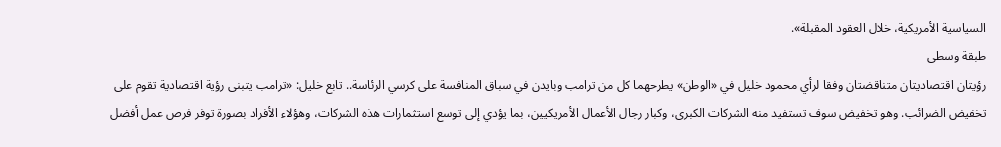السياسية الأمريكية، خلال العقود المقبلة».
طبقة وسطى
رؤيتان اقتصاديتان متناقضتان وفقا لرأي محمود خليل في «الوطن» يطرحهما كل من ترامب وبايدن في سباق المنافسة على كرسي الرئاسة.. تابع خليل: «ترامب يتبنى رؤية اقتصادية تقوم على تخفيض الضرائب. وهو تخفيض سوف تستفيد منه الشركات الكبرى، وكبار رجال الأعمال الأمريكيين، بما يؤدي إلى توسع استثمارات هذه الشركات، وهؤلاء الأفراد بصورة توفر فرص عمل أفضل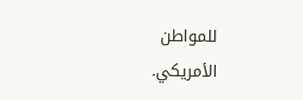للمواطن الأمريكي.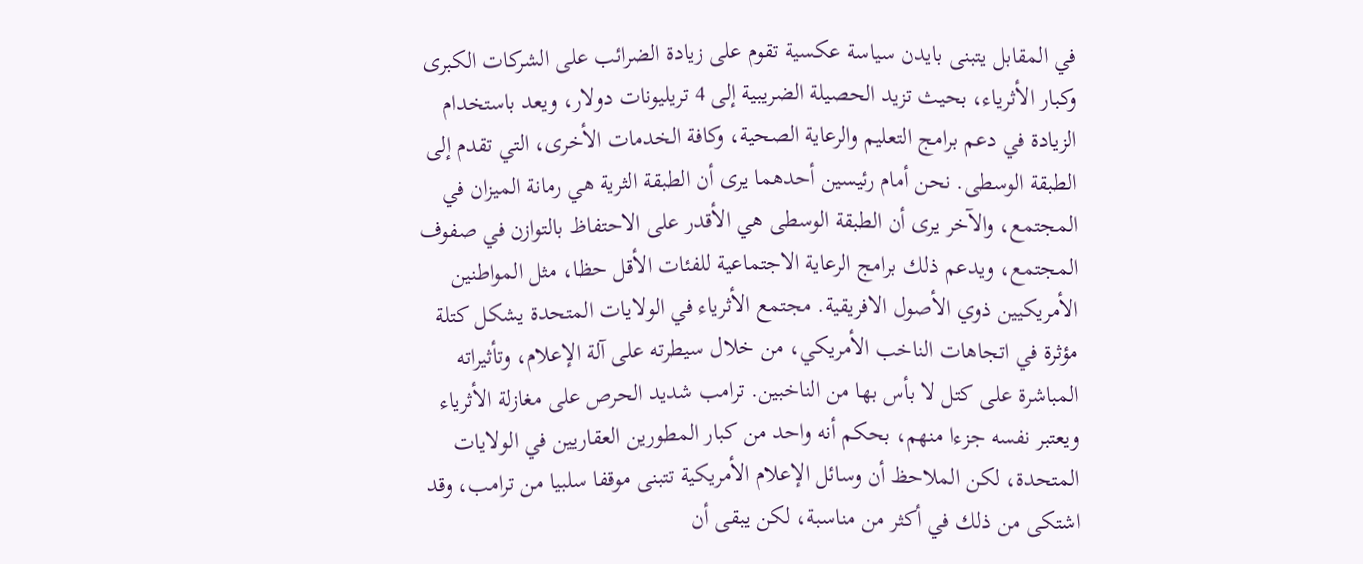في المقابل يتبنى بايدن سياسة عكسية تقوم على زيادة الضرائب على الشركات الكبرى وكبار الأثرياء، بحيث تزيد الحصيلة الضريبية إلى 4 تريليونات دولار، ويعد باستخدام الزيادة في دعم برامج التعليم والرعاية الصحية، وكافة الخدمات الأخرى، التي تقدم إلى الطبقة الوسطى. نحن أمام رئيسين أحدهما يرى أن الطبقة الثرية هي رمانة الميزان في المجتمع، والآخر يرى أن الطبقة الوسطى هي الأقدر على الاحتفاظ بالتوازن في صفوف المجتمع، ويدعم ذلك برامج الرعاية الاجتماعية للفئات الأقل حظا، مثل المواطنين الأمريكيين ذوي الأصول الافريقية. مجتمع الأثرياء في الولايات المتحدة يشكل كتلة مؤثرة في اتجاهات الناخب الأمريكي، من خلال سيطرته على آلة الإعلام، وتأثيراته المباشرة على كتل لا بأس بها من الناخبين. ترامب شديد الحرص على مغازلة الأثرياء ويعتبر نفسه جزءا منهم، بحكم أنه واحد من كبار المطورين العقاريين في الولايات المتحدة، لكن الملاحظ أن وسائل الإعلام الأمريكية تتبنى موقفا سلبيا من ترامب، وقد اشتكى من ذلك في أكثر من مناسبة، لكن يبقى أن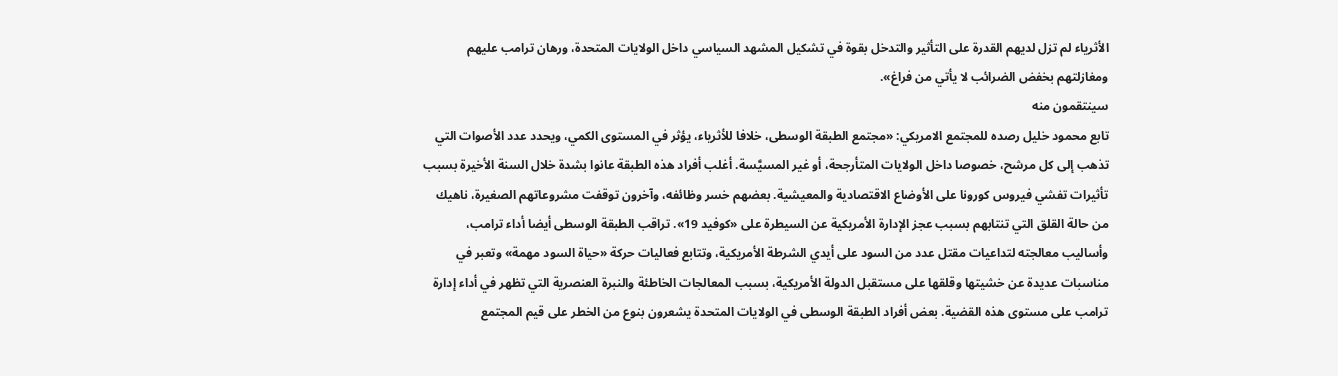الأثرياء لم تزل لديهم القدرة على التأثير والتدخل بقوة في تشكيل المشهد السياسي داخل الولايات المتحدة، ورهان ترامب عليهم ومغازلتهم بخفض الضرائب لا يأتي من فراغ».
سينتقمون منه
تابع محمود خليل رصده للمجتمع الامريكي: «مجتمع الطبقة الوسطى، خلافا للأثرياء، يؤثر في المستوى الكمي، ويحدد عدد الأصوات التي تذهب إلى كل مرشح، خصوصا داخل الولايات المتأرجحة، أو غير المسيَّسة. أغلب أفراد هذه الطبقة عانوا بشدة خلال السنة الأخيرة بسبب تأثيرات تفشي فيروس كورونا على الأوضاع الاقتصادية والمعيشية. بعضهم خسر وظائفه، وآخرون توقفت مشروعاتهم الصغيرة، ناهيك من حالة القلق التي تنتابهم بسبب عجز الإدارة الأمريكية عن السيطرة على «كوفيد 19». تراقب الطبقة الوسطى أيضا أداء ترامب، وأساليب معالجته لتداعيات مقتل عدد من السود على أيدي الشرطة الأمريكية، وتتابع فعاليات حركة «حياة السود مهمة» وتعبر في مناسبات عديدة عن خشيتها وقلقها على مستقبل الدولة الأمريكية، بسبب المعالجات الخاطئة والنبرة العنصرية التي تظهر في أداء إدارة ترامب على مستوى هذه القضية. بعض أفراد الطبقة الوسطى في الولايات المتحدة يشعرون بنوع من الخطر على قيم المجتمع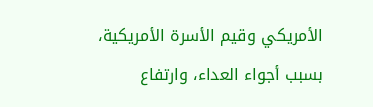الأمريكي وقيم الأسرة الأمريكية، بسبب أجواء العداء، وارتفاع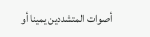أصوات المتشددين يمينا أو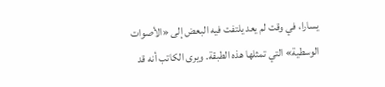يسارا، في وقت لم يعد يلتفت فيه البعض إلى «الأصوات الوسطية» التي تمثلها هذه الطبقة. ويرى الكاتب أنه قد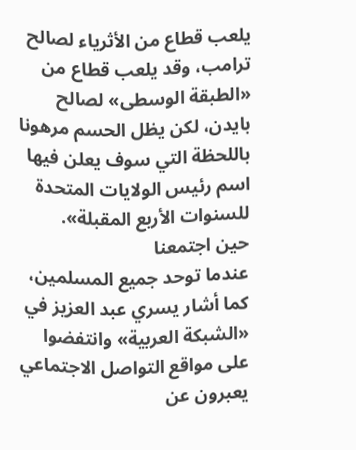يلعب قطاع من الأثرياء لصالح ترامب، وقد يلعب قطاع من «الطبقة الوسطى» لصالح بايدن، لكن يظل الحسم مرهونا باللحظة التي سوف يعلن فيها اسم رئيس الولايات المتحدة للسنوات الأربع المقبلة».
حين اجتمعنا
عندما توحد جميع المسلمين، كما أشار يسري عبد العزيز في «الشبكة العربية» وانتفضوا على مواقع التواصل الاجتماعي يعبرون عن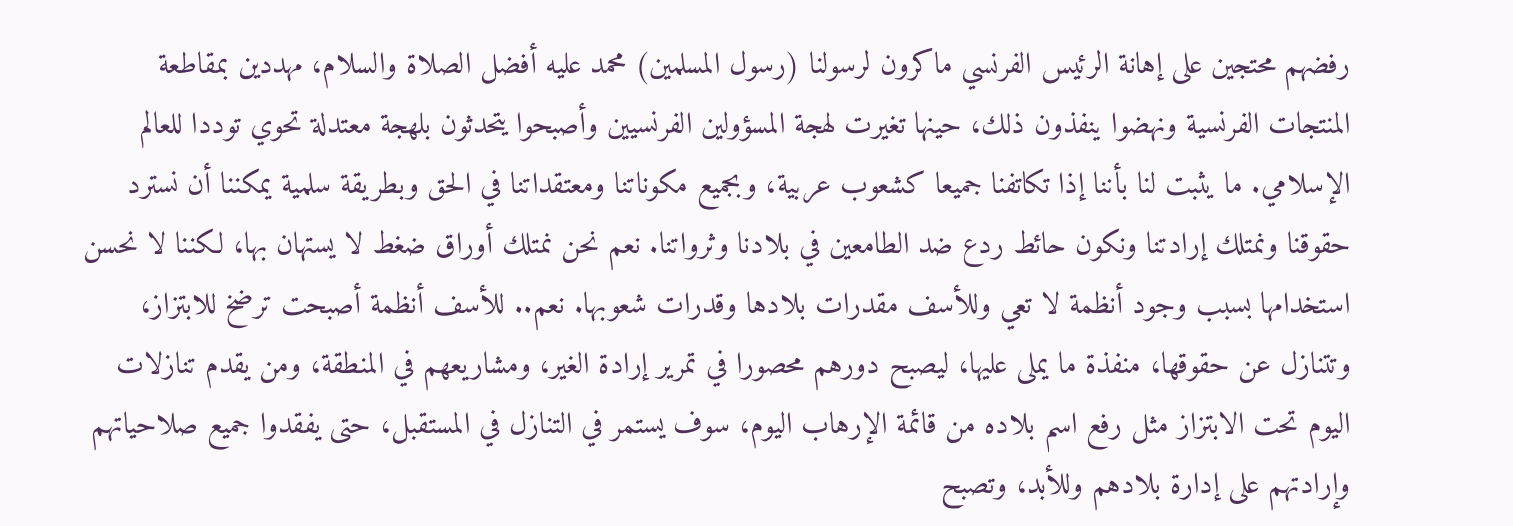رفضهم محتجين على إهانة الرئيس الفرنسي ماكرون لرسولنا (رسول المسلمين) محمد عليه أفضل الصلاة والسلام، مهددين بمقاطعة المنتجات الفرنسية ونهضوا ينفذون ذلك، حينها تغيرت لهجة المسؤولين الفرنسيين وأصبحوا يتحدثون بلهجة معتدلة تحوي توددا للعالم الإسلامي. ما يثبت لنا بأننا إذا تكاتفنا جميعا كشعوب عربية، وبجميع مكوناتنا ومعتقداتنا في الحق وبطريقة سلمية يمكننا أن نسترد حقوقنا ونمتلك إرادتنا ونكون حائط ردع ضد الطامعين في بلادنا وثرواتنا. نعم نحن نمتلك أوراق ضغط لا يستهان بها، لكننا لا نحسن استخدامها بسبب وجود أنظمة لا تعي وللأسف مقدرات بلادها وقدرات شعوبها. نعم.. للأسف أنظمة أصبحت ترضخ للابتزاز، وتتنازل عن حقوقها، منفذة ما يملى عليها، ليصبح دورهم محصورا في تمرير إرادة الغير، ومشاريعهم في المنطقة، ومن يقدم تنازلات اليوم تحت الابتزاز مثل رفع اسم بلاده من قائمة الإرهاب اليوم، سوف يستمر في التنازل في المستقبل، حتى يفقدوا جميع صلاحياتهم وإرادتهم على إدارة بلادهم وللأبد، وتصبح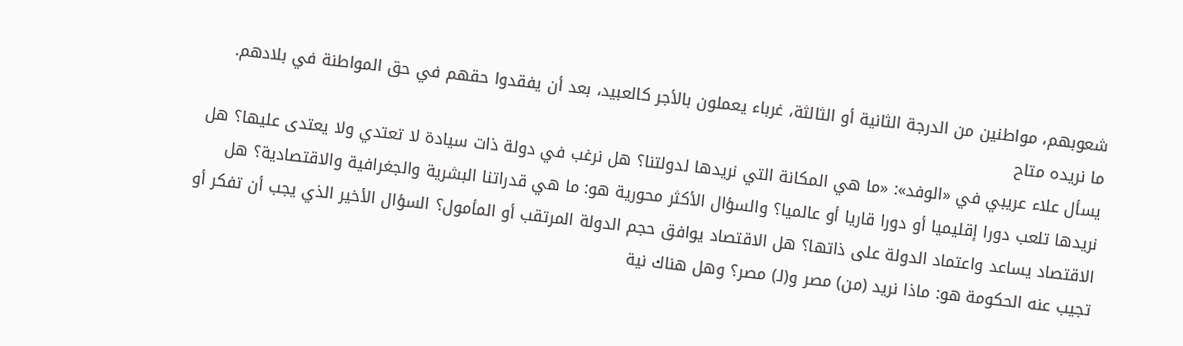شعوبهم، مواطنين من الدرجة الثانية أو الثالثة، غرباء يعملون بالأجر كالعبيد، بعد أن يفقدوا حقهم في حق المواطنة في بلادهم.
ما نريده متاح
يسأل علاء عريبي في «الوفد»: «ما هي المكانة التي نريدها لدولتنا؟ هل نرغب في دولة ذات سيادة لا تعتدي ولا يعتدى عليها؟ هل نريدها تلعب دورا إقليميا أو دورا قاريا أو عالميا؟ والسؤال الأكثر محورية هو: ما هي قدراتنا البشرية والجغرافية والاقتصادية؟ هل الاقتصاد يساعد واعتماد الدولة على ذاتها؟ هل الاقتصاد يوافق حجم الدولة المرتقب أو المأمول؟ السؤال الأخير الذي يجب أن تفكر أو تجيب عنه الحكومة هو: ماذا نريد (من) مصر و(لـ) مصر؟ وهل هناك نية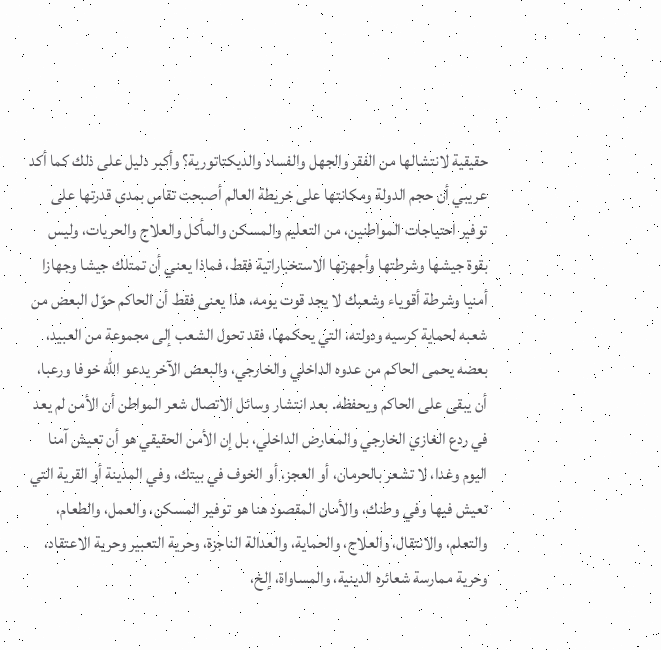حقيقية لانتشالها من الفقر والجهل والفساد والديكتاتورية؟ وأكبر دليل على ذلك كما أكد عريبي أن حجم الدولة ومكانتها على خريطة العالم أصبحت تقاس بمدى قدرتها على توفير احتياجات المواطنين، من التعليم والمسكن والمأكل والعلاج والحريات، وليس بقوة جيشها وشرطتها وأجهزتها الاستخباراتية فقط، فماذا يعني أن تمتلك جيشا وجهازا أمنيا وشرطة أقوياء وشعبك لا يجد قوت يومه، هذا يعنى فقط أن الحاكم حوّل البعض من شعبه لحماية كرسيه ودولته، التي يحكمها، فقد تحول الشعب إلى مجموعة من العبيد، بعضه يحمى الحاكم من عدوه الداخلي والخارجي، والبعض الآخر يدعو الله خوفا ورعبا، أن يبقى على الحاكم ويحفظه. بعد انتشار وسائل الاتصال شعر المواطن أن الأمن لم يعد في ردع الغازي الخارجي والمعارض الداخلي، بل إن الأمن الحقيقي هو أن تعيش آمنا اليوم وغدا، لا تشعر بالحرمان، أو العجز، أو الخوف في بيتك، وفي المدينة أو القرية التي تعيش فيها وفي وطنك، والأمان المقصود هنا هو توفير المسكن، والعمل، والطعام، والتعلم، والانتقال، والعلاج، والحماية، والعدالة الناجزة، وحرية التعبير وحرية الاعتقاد، وحرية ممارسة شعائره الدينية، والمساواة، إلخ،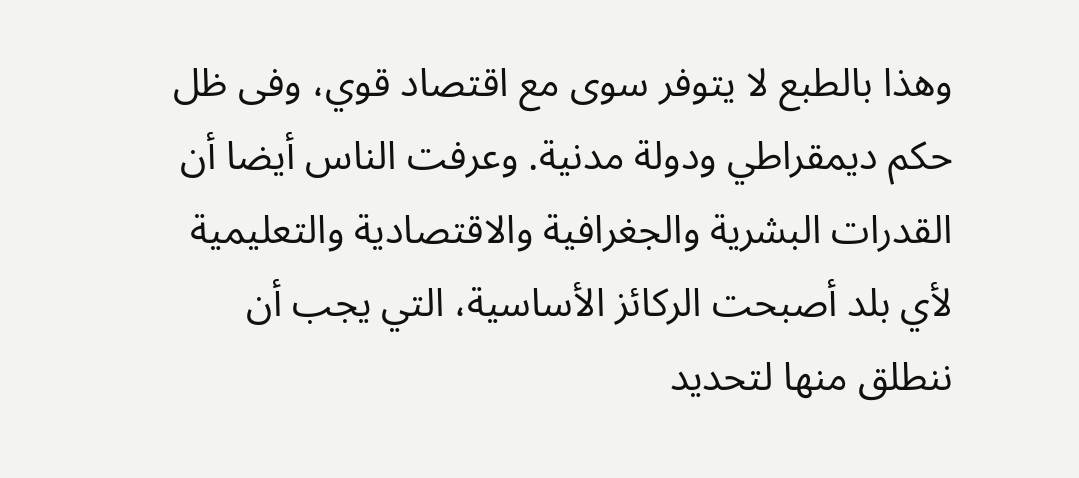وهذا بالطبع لا يتوفر سوى مع اقتصاد قوي، وفى ظل حكم ديمقراطي ودولة مدنية. وعرفت الناس أيضا أن القدرات البشرية والجغرافية والاقتصادية والتعليمية لأي بلد أصبحت الركائز الأساسية، التي يجب أن ننطلق منها لتحديد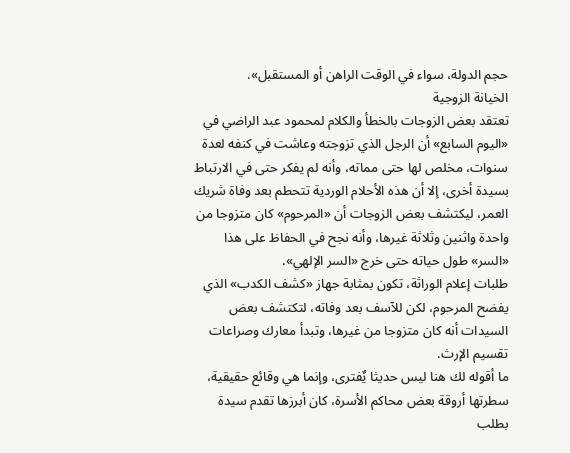حجم الدولة، سواء في الوقت الراهن أو المستقبل».
الخيانة الزوجية
تعتقد بعض الزوجات بالخطأ والكلام لمحمود عبد الراضي في «اليوم السابع» أن الرجل الذي تزوجته وعاشت في كنفه لعدة سنوات، مخلص لها حتى مماته، وأنه لم يفكر حتى في الارتباط بسيدة أخرى، إلا أن هذه الأحلام الوردية تتحطم بعد وفاة شريك العمر، ليكتشف بعض الزوجات أن «المرحوم» كان متزوجا من واحدة واثنين وثلاثة غيرها، وأنه نجح في الحفاظ على هذا «السر» طول حياته حتى خرج «السر الإلهي».
طلبات إعلام الوراثة، تكون بمثابة جهاز «كشف الكدب» الذي يفضح المرحوم، لكن للآسف بعد وفاته، لتكتشف بعض السيدات أنه كان متزوجا من غيرها، وتبدأ معارك وصراعات تقسيم الإرث.
ما أقوله لك هنا ليس حديثا يٌفترى، وإنما هي وقائع حقيقية، سطرتها أروقة بعض محاكم الأسرة، كان أبرزها تقدم سيدة بطلب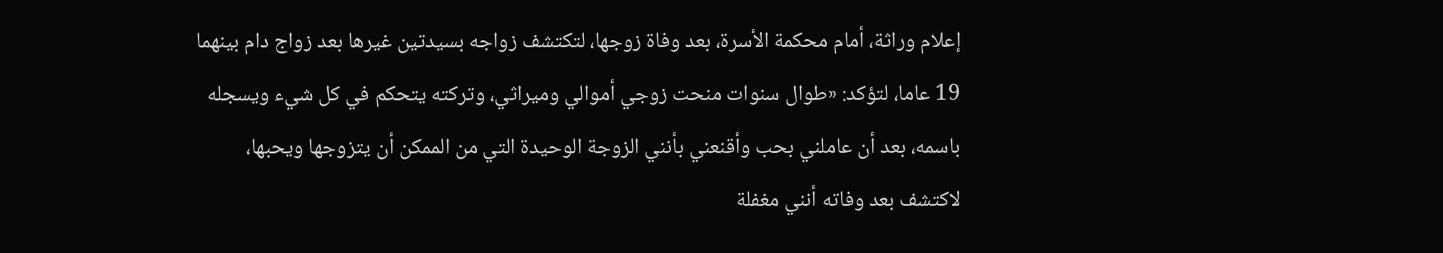إعلام وراثة، أمام محكمة الأسرة، بعد وفاة زوجها، لتكتشف زواجه بسيدتين غيرها بعد زواج دام بينهما 19 عاما، لتؤكد: «طوال سنوات منحت زوجي أموالي وميراثي، وتركته يتحكم في كل شيء ويسجله باسمه، بعد أن عاملني بحب وأقنعني بأنني الزوجة الوحيدة التي من الممكن أن يتزوجها ويحبها، لاكتشف بعد وفاته أنني مغفلة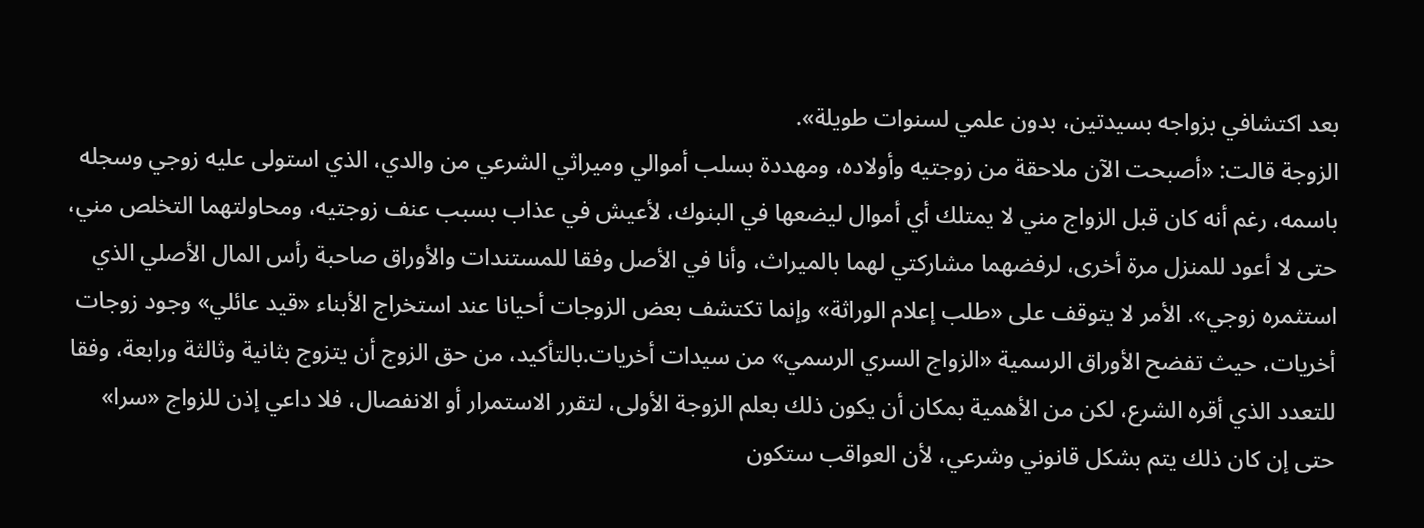بعد اكتشافي بزواجه بسيدتين، بدون علمي لسنوات طويلة».
الزوجة قالت: «أصبحت الآن ملاحقة من زوجتيه وأولاده، ومهددة بسلب أموالي وميراثي الشرعي من والدي، الذي استولى عليه زوجي وسجله باسمه، رغم أنه كان قبل الزواج مني لا يمتلك أي أموال ليضعها في البنوك، لأعيش في عذاب بسبب عنف زوجتيه، ومحاولتهما التخلص مني، حتى لا أعود للمنزل مرة أخرى، لرفضهما مشاركتي لهما بالميراث، وأنا في الأصل وفقا للمستندات والأوراق صاحبة رأس المال الأصلي الذي استثمره زوجي». الأمر لا يتوقف على «طلب إعلام الوراثة» وإنما تكتشف بعض الزوجات أحيانا عند استخراج الأبناء «قيد عائلي» وجود زوجات أخريات، حيث تفضح الأوراق الرسمية «الزواج السري الرسمي» من سيدات أخريات.بالتأكيد، من حق الزوج أن يتزوج بثانية وثالثة ورابعة، وفقا للتعدد الذي أقره الشرع، لكن من الأهمية بمكان أن يكون ذلك بعلم الزوجة الأولى، لتقرر الاستمرار أو الانفصال، فلا داعي إذن للزواج «سرا» حتى إن كان ذلك يتم بشكل قانوني وشرعي، لأن العواقب ستكون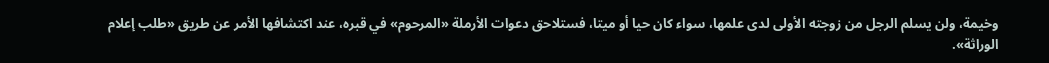وخيمة، ولن يسلم الرجل من زوجته الأولى لدى علمها، سواء كان حيا أو ميتا، فستلاحق دعوات الأرملة «المرحوم» في قبره، عند اكتشافها الأمر عن طريق «طلب إعلام الوراثة».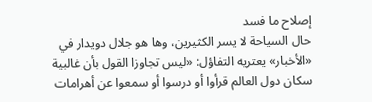إصلاح ما فسد
حال السياحة لا يسر الكثيرين، وها هو جلال دويدار في «الأخبار» يعتريه التفاؤل: «ليس تجاوزا القول بأن غالبية سكان دول العالم قرأوا أو درسوا أو سمعوا عن أهرامات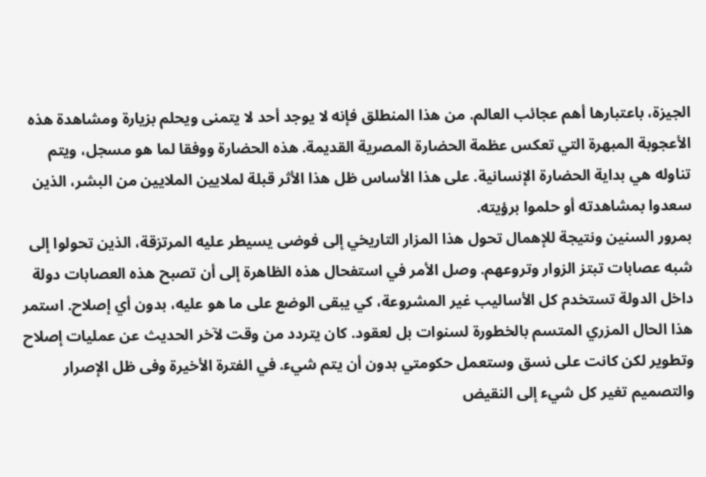الجيزة، باعتبارها أهم عجائب العالم. من هذا المنطلق فإنه لا يوجد أحد لا يتمنى ويحلم بزيارة ومشاهدة هذه الأعجوبة المبهرة التي تعكس عظمة الحضارة المصرية القديمة. هذه الحضارة ووفقا لما هو مسجل، ويتم تناوله هي بداية الحضارة الإنسانية. على هذا الأساس ظل هذا الأثر قبلة لملايين الملايين من البشر، الذين سعدوا بمشاهدته أو حلموا برؤيته.
بمرور السنين ونتيجة للإهمال تحول هذا المزار التاريخي إلى فوضى يسيطر عليه المرتزقة، الذين تحولوا إلى شبه عصابات تبتز الزوار وتروعهم. وصل الأمر في استفحال هذه الظاهرة إلى أن تصبح هذه العصابات دولة داخل الدولة تستخدم كل الأساليب غير المشروعة، كي يبقى الوضع على ما هو عليه، بدون أي إصلاح. استمر هذا الحال المزري المتسم بالخطورة لسنوات بل لعقود. كان يتردد من وقت لآخر الحديث عن عمليات إصلاح وتطوير لكن كانت على نسق وستعمل حكومتي بدون أن يتم شيء. في الفترة الأخيرة وفى ظل الإصرار والتصميم تغير كل شيء إلى النقيض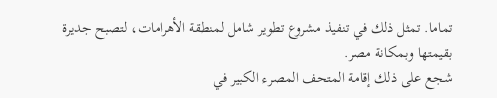تماما. تمثل ذلك في تنفيذ مشروع تطوير شامل لمنطقة الأهرامات، لتصبح جديرة بقيمتها وبمكانة مصر.
شجع على ذلك إقامة المتحف المصرء الكبير في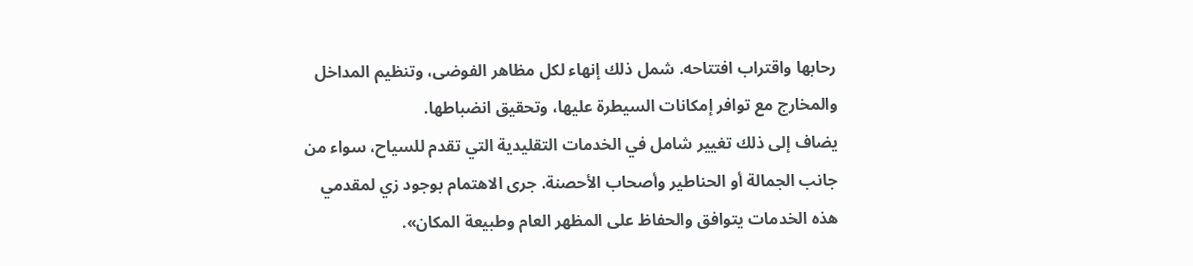رحابها واقتراب افتتاحه. شمل ذلك إنهاء لكل مظاهر الفوضى، وتنظيم المداخل والمخارج مع توافر إمكانات السيطرة عليها، وتحقيق انضباطها.
يضاف إلى ذلك تغيير شامل في الخدمات التقليدية التي تقدم للسياح، سواء من جانب الجمالة أو الحناطير وأصحاب الأحصنة. جرى الاهتمام بوجود زي لمقدمي هذه الخدمات يتوافق والحفاظ على المظهر العام وطبيعة المكان».